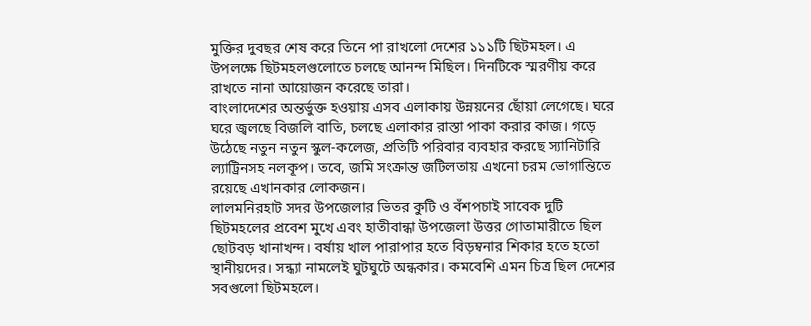মুক্তির দুবছর শেষ করে তিনে পা রাখলো দেশের ১১১টি ছিটমহল। এ উপলক্ষে ছিটমহলগুলোতে চলছে আনন্দ মিছিল। দিনটিকে স্মরণীয় করে রাখতে নানা আয়োজন করেছে তারা।
বাংলাদেশের অন্তর্ভুক্ত হওয়ায় এসব এলাকায় উন্নয়নের ছোঁয়া লেগেছে। ঘরে ঘরে জ্বলছে বিজলি বাতি, চলছে এলাকার রাস্তা পাকা করার কাজ। গড়ে উঠেছে নতুন নতুন স্কুল-কলেজ, প্রতিটি পরিবার ব্যবহার করছে স্যানিটারি ল্যাট্রিনসহ নলকূপ। তবে, জমি সংক্রান্ত জটিলতায় এখনো চরম ভোগান্তিতে রয়েছে এখানকার লোকজন।
লালমনিরহাট সদর উপজেলার ভিতর কুটি ও বঁশপচাই সাবেক দুটি ছিটমহলের প্রবেশ মুখে এবং হাতীবান্ধা উপজেলা উত্তর গোতামারীতে ছিল ছোটবড় খানাখন্দ। বর্ষায় খাল পারাপার হতে বিড়ম্বনার শিকার হতে হতো স্থানীয়দের। সন্ধ্যা নামলেই ঘুটঘুটে অন্ধকার। কমবেশি এমন চিত্র ছিল দেশের সবগুলো ছিটমহলে।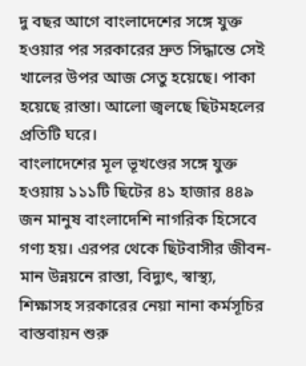দু বছর আগে বাংলাদেশের সঙ্গে যুক্ত হওয়ার পর সরকারের দ্রুত সিদ্ধান্তে সেই খালের উপর আজ সেতু হয়েছে। পাকা হয়েছে রাস্তা। আলো জ্বলছে ছিটমহলের প্রতিটি ঘরে।
বাংলাদেশের মূল ভূখণ্ডের সঙ্গে যুক্ত হওয়ায় ১১১টি ছিটের ৪১ হাজার ৪৪৯ জন মানুষ বাংলাদেশি নাগরিক হিসেবে গণ্য হয়। এরপর থেকে ছিটবাসীর জীবন-মান উন্নয়নে রাস্তা, বিদ্যুৎ, স্বাস্থ্য, শিক্ষাসহ সরকারের নেয়া নানা কর্মসূচির বাস্তবায়ন শুরু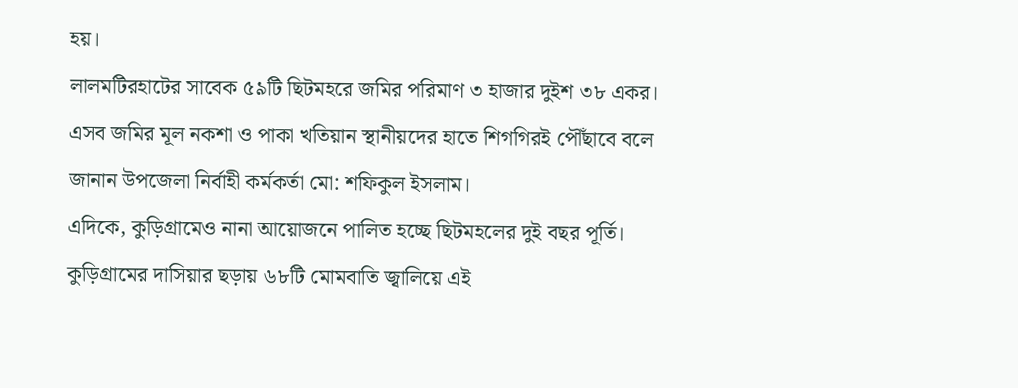হয়।
লালমটিরহাটের সাবেক ৫৯টি ছিটমহরে জমির পরিমাণ ৩ হাজার দুইশ ৩৮ একর। এসব জমির মূল নকশা ও পাকা খতিয়ান স্থানীয়দের হাতে শিগগিরই পৌঁছাবে বলে জানান উপজেলা নির্বাহী কর্মকর্তা মো: শফিকুল ইসলাম।
এদিকে, কুড়িগ্রামেও নানা আয়োজনে পালিত হচ্ছে ছিটমহলের দুই বছর পূর্তি। কুড়িগ্রামের দাসিয়ার ছড়ায় ৬৮টি মোমবাতি জ্বালিয়ে এই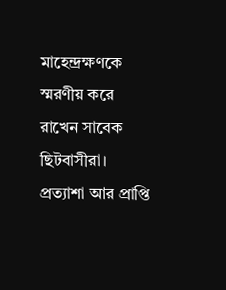মাহেন্দ্রক্ষণকে স্মরণীয় করে রাখেন সাবেক ছিটবাসীরা।
প্রত্যাশা আর প্রাপ্তি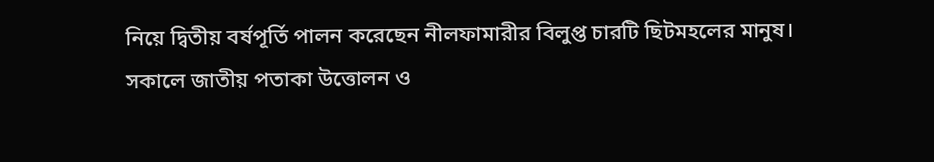নিয়ে দ্বিতীয় বর্ষপূর্তি পালন করেছেন নীলফামারীর বিলুপ্ত চারটি ছিটমহলের মানুষ।
সকালে জাতীয় পতাকা উত্তোলন ও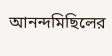আনন্দমিছিলের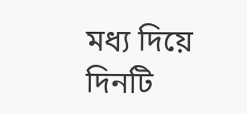মধ্য দিয়ে দিনটি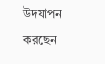উদযাপন করছেন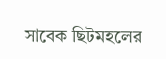সাবেক ছিটমহলের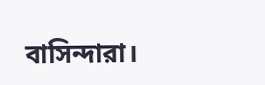বাসিন্দারা।